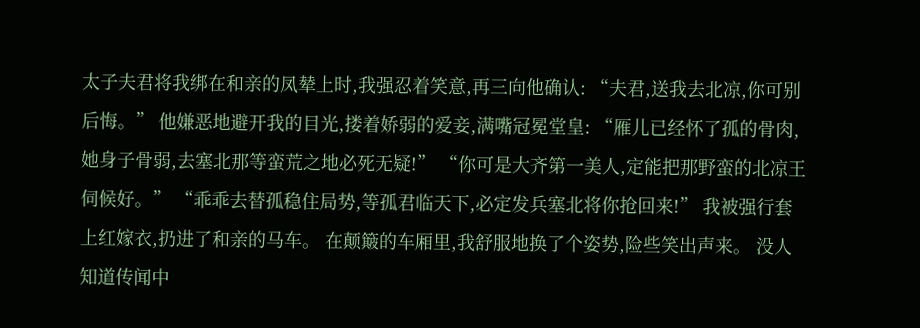太子夫君将我绑在和亲的凤辇上时,我强忍着笑意,再三向他确认: “夫君,送我去北凉,你可别后悔。” 他嫌恶地避开我的目光,搂着娇弱的爱妾,满嘴冠冕堂皇: “雁儿已经怀了孤的骨肉,她身子骨弱,去塞北那等蛮荒之地必死无疑!” “你可是大齐第一美人,定能把那野蛮的北凉王伺候好。” “乖乖去替孤稳住局势,等孤君临天下,必定发兵塞北将你抢回来!” 我被强行套上红嫁衣,扔进了和亲的马车。 在颠簸的车厢里,我舒服地换了个姿势,险些笑出声来。 没人知道传闻中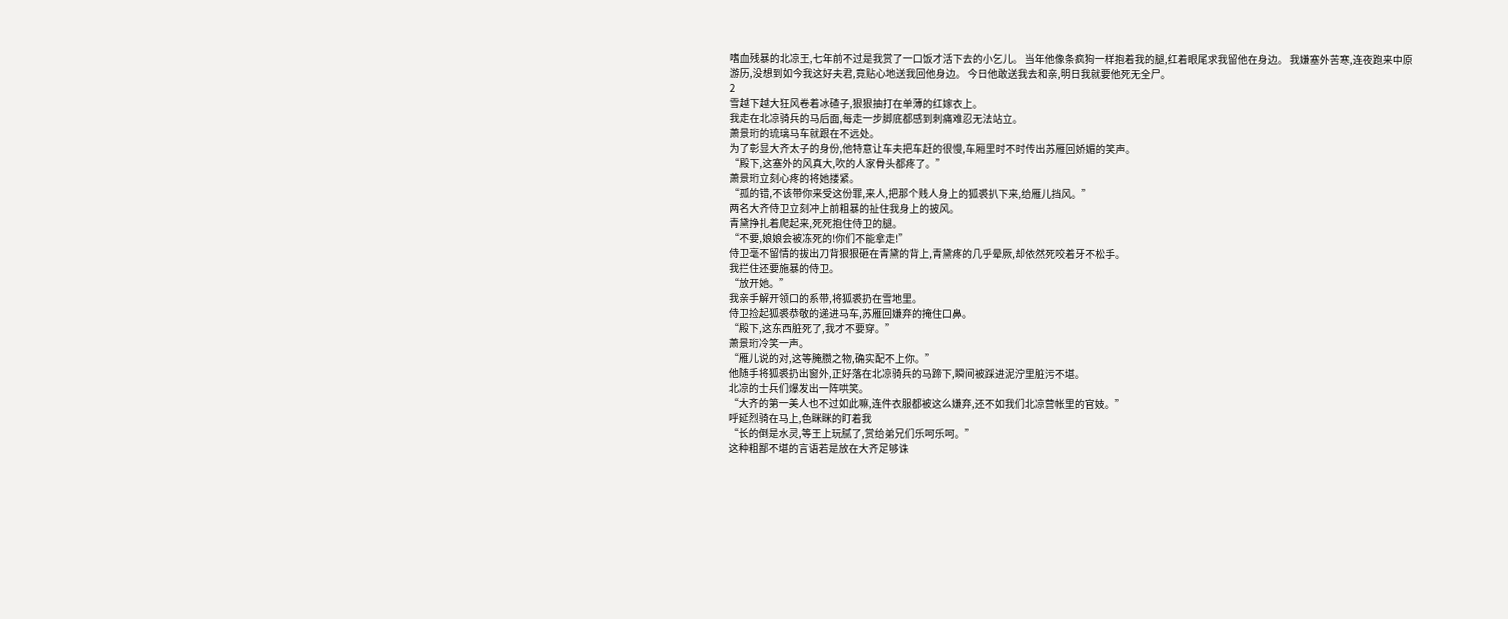嗜血残暴的北凉王,七年前不过是我赏了一口饭才活下去的小乞儿。 当年他像条疯狗一样抱着我的腿,红着眼尾求我留他在身边。 我嫌塞外苦寒,连夜跑来中原游历,没想到如今我这好夫君,竟贴心地送我回他身边。 今日他敢送我去和亲,明日我就要他死无全尸。
2
雪越下越大狂风卷着冰碴子,狠狠抽打在单薄的红嫁衣上。
我走在北凉骑兵的马后面,每走一步脚底都感到刺痛难忍无法站立。
萧景珩的琉璃马车就跟在不远处。
为了彰显大齐太子的身份,他特意让车夫把车赶的很慢,车厢里时不时传出苏雁回娇媚的笑声。
“殿下,这塞外的风真大,吹的人家骨头都疼了。”
萧景珩立刻心疼的将她搂紧。
“孤的错,不该带你来受这份罪,来人,把那个贱人身上的狐裘扒下来,给雁儿挡风。”
两名大齐侍卫立刻冲上前粗暴的扯住我身上的披风。
青黛挣扎着爬起来,死死抱住侍卫的腿。
“不要,娘娘会被冻死的!你们不能拿走!”
侍卫毫不留情的拔出刀背狠狠砸在青黛的背上,青黛疼的几乎晕厥,却依然死咬着牙不松手。
我拦住还要施暴的侍卫。
“放开她。”
我亲手解开领口的系带,将狐裘扔在雪地里。
侍卫捡起狐裘恭敬的递进马车,苏雁回嫌弃的掩住口鼻。
“殿下,这东西脏死了,我才不要穿。”
萧景珩冷笑一声。
“雁儿说的对,这等腌臜之物,确实配不上你。”
他随手将狐裘扔出窗外,正好落在北凉骑兵的马蹄下,瞬间被踩进泥泞里脏污不堪。
北凉的士兵们爆发出一阵哄笑。
“大齐的第一美人也不过如此嘛,连件衣服都被这么嫌弃,还不如我们北凉营帐里的官妓。”
呼延烈骑在马上,色眯眯的盯着我
“长的倒是水灵,等王上玩腻了,赏给弟兄们乐呵乐呵。”
这种粗鄙不堪的言语若是放在大齐足够诛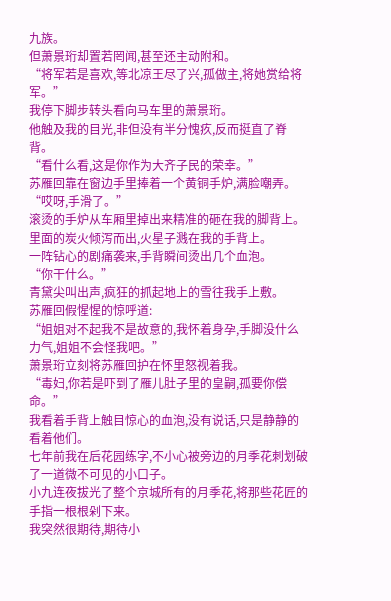九族。
但萧景珩却置若罔闻,甚至还主动附和。
“将军若是喜欢,等北凉王尽了兴,孤做主,将她赏给将军。”
我停下脚步转头看向马车里的萧景珩。
他触及我的目光,非但没有半分愧疚,反而挺直了脊背。
“看什么看,这是你作为大齐子民的荣幸。”
苏雁回靠在窗边手里捧着一个黄铜手炉,满脸嘲弄。
“哎呀,手滑了。”
滚烫的手炉从车厢里掉出来精准的砸在我的脚背上。
里面的炭火倾泻而出,火星子溅在我的手背上。
一阵钻心的剧痛袭来,手背瞬间烫出几个血泡。
“你干什么。”
青黛尖叫出声,疯狂的抓起地上的雪往我手上敷。
苏雁回假惺惺的惊呼道:
“姐姐对不起我不是故意的,我怀着身孕,手脚没什么力气,姐姐不会怪我吧。”
萧景珩立刻将苏雁回护在怀里怒视着我。
“毒妇,你若是吓到了雁儿肚子里的皇嗣,孤要你偿命。”
我看着手背上触目惊心的血泡,没有说话,只是静静的看着他们。
七年前我在后花园练字,不小心被旁边的月季花刺划破了一道微不可见的小口子。
小九连夜拔光了整个京城所有的月季花,将那些花匠的手指一根根剁下来。
我突然很期待,期待小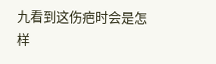九看到这伤疤时会是怎样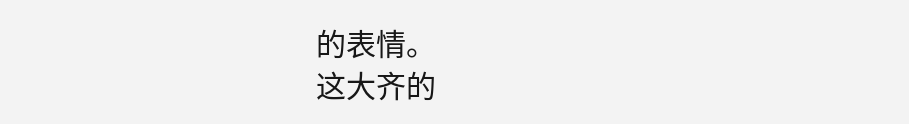的表情。
这大齐的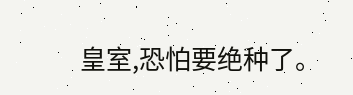皇室,恐怕要绝种了。